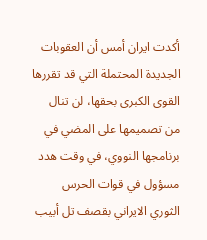أكدت ايران أمس أن العقوبات الجديدة المحتملة التي قد تقررها القوى الكبرى بحقها، لن تنال من تصميمها على المضي في برنامجها النووي، في وقت هدد مسؤول في قوات الحرس الثوري الايراني بقصف تل أبيب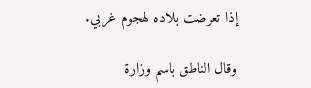إذا تعرضت بلاده لهجوم غربي.

وقال الناطق باسم وزارة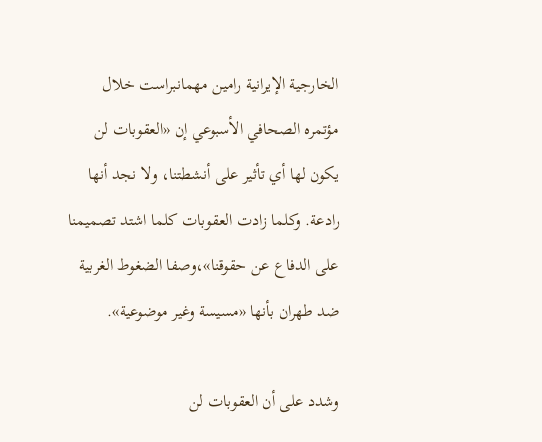الخارجية الإيرانية رامين مهمانبراست خلال مؤتمره الصحافي الأسبوعي إن «العقوبات لن يكون لها أي تأثير على أنشطتنا، ولا نجد أنها رادعة. وكلما زادت العقوبات كلما اشتد تصميمنا على الدفاع عن حقوقنا»،وصفا الضغوط الغربية ضد طهران بأنها «مسيسة وغير موضوعية».

وشدد على أن العقوبات لن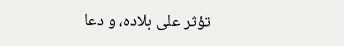تؤثر على بلاده، و دعا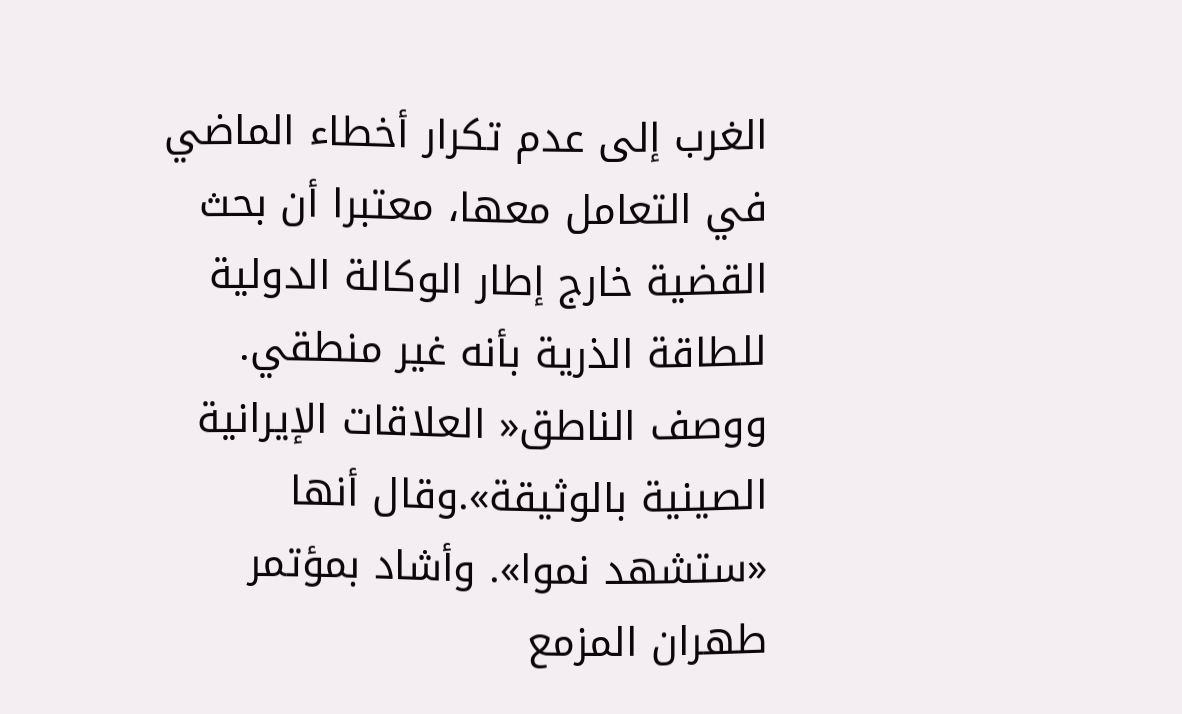الغرب إلى عدم تكرار أخطاء الماضي في التعامل معها، معتبرا أن بحث القضية خارج إطار الوكالة الدولية للطاقة الذرية بأنه غير منطقي. ووصف الناطق« العلاقات الإيرانية الصينية بالوثيقة».وقال أنها «ستشهد نموا». وأشاد بمؤتمر طهران المزمع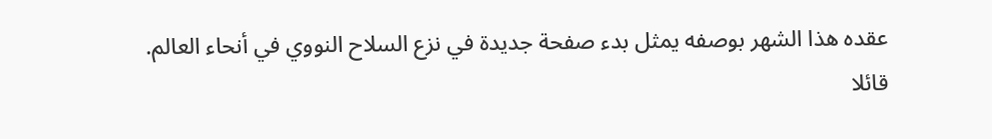عقده هذا الشهر بوصفه يمثل بدء صفحة جديدة في نزع السلاح النووي في أنحاء العالم. قائلا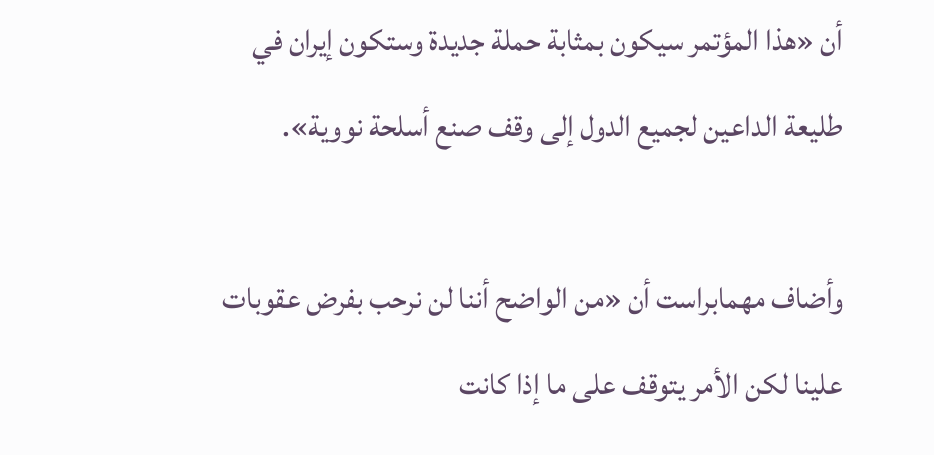أن «هذا المؤتمر سيكون بمثابة حملة جديدة وستكون إيران في طليعة الداعين لجميع الدول إلى وقف صنع أسلحة نووية».

وأضاف مهمابراست أن «من الواضح أننا لن نرحب بفرض عقوبات علينا لكن الأمر يتوقف على ما إذا كانت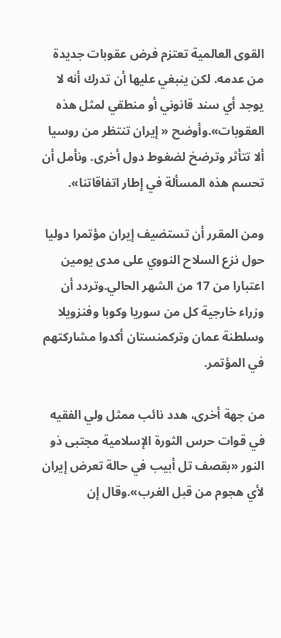القوى العالمية تعتزم فرض عقوبات جديدة من عدمه. لكن ينبغي عليها أن تدرك أنه لا يوجد أي سند قانوني أو منطقي لمثل هذه العقوبات».وأوضح « إيران تنتظر من روسيا ألا تتأثر وترضخ لضغوط دول أخرى. ونأمل أن تحسم هذه المسألة في إطار اتفاقاتنا».

ومن المقرر أن تستضيف إيران مؤتمرا دوليا حول نزع السلاح النووي على مدى يومين اعتبارا من 17 من الشهر الحالي.وتردد أن وزراء خارجية كل من سوريا وكوبا وفنزويلا وسلطنة عمان وتركمنستان أكدوا مشاركتهم في المؤتمر.

من جهة أخرى، هدد نائب ممثل ولي الفقيه في قوات حرس الثورة الإسلامية مجتبى ذو النور «بقصف تل أبيب في حالة تعرض إيران لأي هجوم من قبل الغرب».وقال إن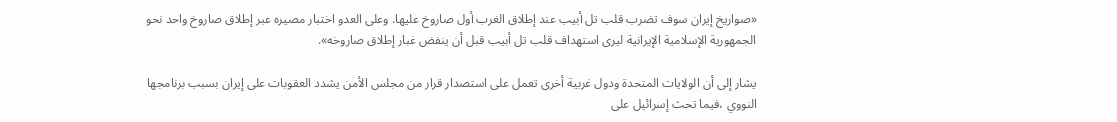«صواريخ إيران سوف تضرب قلب تل أبيب عند إطلاق الغرب أول صاروخ عليها. وعلى العدو اختبار مصيره عبر إطلاق صاروخ واحد نحو الجمهورية الإسلامية الإيرانية ليرى استهداف قلب تل أبيب قبل أن ينفض غبار إطلاق صاروخه».

يشار إلى أن الولايات المتحدة ودول غربية أخرى تعمل على استصدار قرار من مجلس الأمن يشدد العقوبات على إيران بسبب برنامجها النووي ،فيما تحث إسرائيل على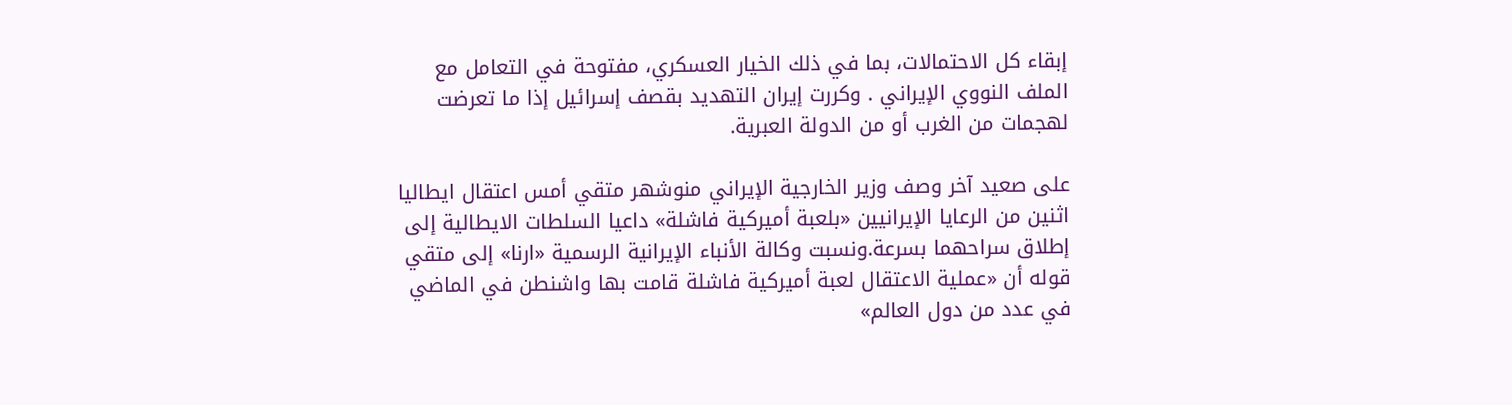إبقاء كل الاحتمالات، بما في ذلك الخيار العسكري، مفتوحة في التعامل مع الملف النووي الإيراني . وكررت إيران التهديد بقصف إسرائيل إذا ما تعرضت لهجمات من الغرب أو من الدولة العبرية.

على صعيد آخر وصف وزير الخارجية الإيراني منوشهر متقي أمس اعتقال ايطاليا اثنين من الرعايا الإيرانيين «بلعبة أميركية فاشلة» داعيا السلطات الايطالية إلى إطلاق سراحهما بسرعة.ونسبت وكالة الأنباء الإيرانية الرسمية «ارنا» إلى متقي قوله أن «عملية الاعتقال لعبة أميركية فاشلة قامت بها واشنطن في الماضي في عدد من دول العالم»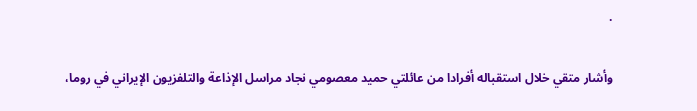.

وأشار متقي خلال استقباله أفرادا من عائلتي حميد معصومي نجاد مراسل الإذاعة والتلفزيون الإيراني في روما،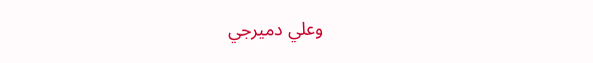وعلي دميرجي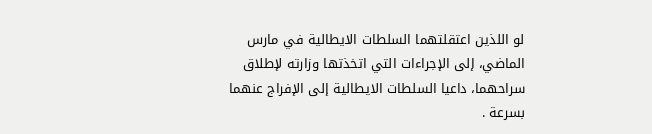لو اللذين اعتقلتهما السلطات الايطالية في مارس الماضي، إلى الإجراءات التي اتخذتها وزارته لإطلاق سراحهما، داعيا السلطات الايطالية إلى الإفراج عنهما بسرعة .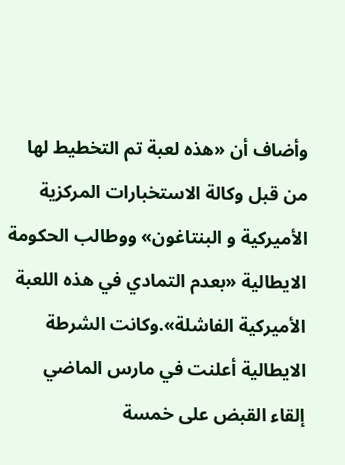وأضاف أن «هذه لعبة تم التخطيط لها من قبل وكالة الاستخبارات المركزية الأميركية و البنتاغون» ووطالب الحكومة الايطالية «بعدم التمادي في هذه اللعبة الأميركية الفاشلة».وكانت الشرطة الايطالية أعلنت في مارس الماضي إلقاء القبض على خمسة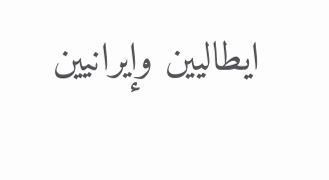ايطاليين وإيرانيين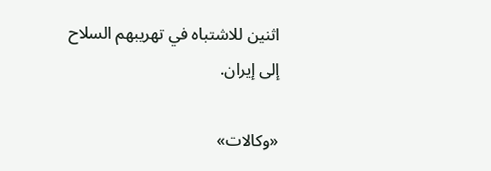اثنين للاشتباه في تهريبهم السلاح إلى إيران.

«وكالات»